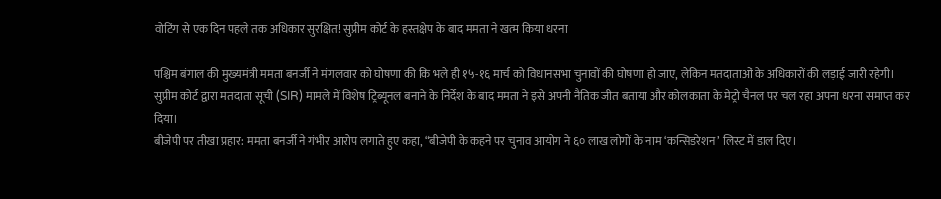वोटिंग से एक दिन पहले तक अधिकार सुरक्षित! सुप्रीम कोर्ट के हस्तक्षेप के बाद ममता ने खत्म किया धरना

पश्चिम बंगाल की मुख्यमंत्री ममता बनर्जी ने मंगलवार को घोषणा की कि भले ही १५-१६ मार्च को विधानसभा चुनावों की घोषणा हो जाए, लेकिन मतदाताओं के अधिकारों की लड़ाई जारी रहेगी। सुप्रीम कोर्ट द्वारा मतदाता सूची (SIR) मामले में विशेष ट्रिब्यूनल बनाने के निर्देश के बाद ममता ने इसे अपनी नैतिक जीत बताया और कोलकाता के मेट्रो चैनल पर चल रहा अपना धरना समाप्त कर दिया।
बीजेपी पर तीखा प्रहार: ममता बनर्जी ने गंभीर आरोप लगाते हुए कहा, “बीजेपी के कहने पर चुनाव आयोग ने ६० लाख लोगों के नाम ‘कन्सिडरेशन’ लिस्ट में डाल दिए।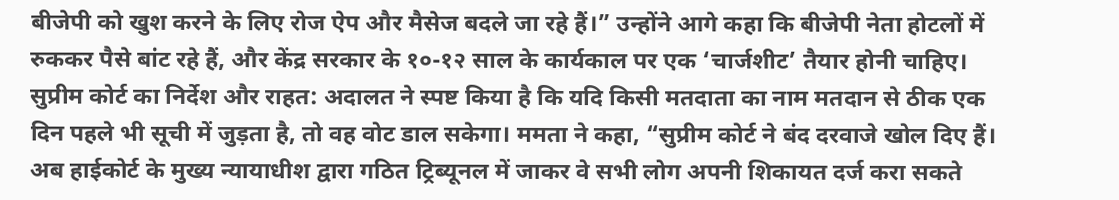बीजेपी को खुश करने के लिए रोज ऐप और मैसेज बदले जा रहे हैं।” उन्होंने आगे कहा कि बीजेपी नेता होटलों में रुककर पैसे बांट रहे हैं, और केंद्र सरकार के १०-१२ साल के कार्यकाल पर एक ‘चार्जशीट’ तैयार होनी चाहिए।
सुप्रीम कोर्ट का निर्देश और राहत: अदालत ने स्पष्ट किया है कि यदि किसी मतदाता का नाम मतदान से ठीक एक दिन पहले भी सूची में जुड़ता है, तो वह वोट डाल सकेगा। ममता ने कहा, “सुप्रीम कोर्ट ने बंद दरवाजे खोल दिए हैं। अब हाईकोर्ट के मुख्य न्यायाधीश द्वारा गठित ट्रिब्यूनल में जाकर वे सभी लोग अपनी शिकायत दर्ज करा सकते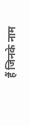हैं जिनके नाम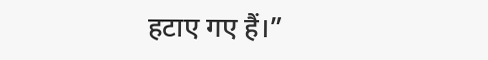हटाए गए हैं।”